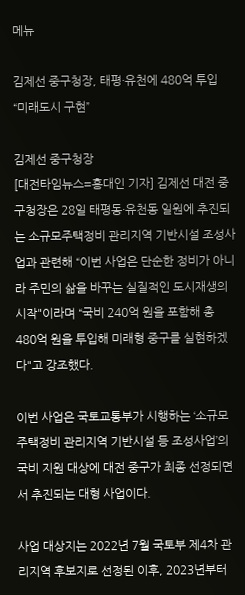메뉴

김제선 중구청장, 태평·유천에 480억 투입 “미래도시 구현”

김제선 중구청장
[대전타임뉴스=홍대인 기자] 김제선 대전 중구청장은 28일 태평동·유천동 일원에 추진되는 소규모주택정비 관리지역 기반시설 조성사업과 관련해 “이번 사업은 단순한 정비가 아니라 주민의 삶을 바꾸는 실질적인 도시재생의 시작"이라며 “국비 240억 원을 포함해 총 480억 원을 투입해 미래형 중구를 실현하겠다"고 강조했다.

이번 사업은 국토교통부가 시행하는 ‘소규모주택정비 관리지역 기반시설 등 조성사업’의 국비 지원 대상에 대전 중구가 최종 선정되면서 추진되는 대형 사업이다.

사업 대상지는 2022년 7월 국토부 제4차 관리지역 후보지로 선정된 이후, 2023년부터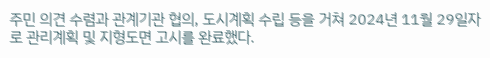주민 의견 수렴과 관계기관 협의, 도시계획 수립 등을 거쳐 2024년 11월 29일자로 관리계획 및 지형도면 고시를 완료했다.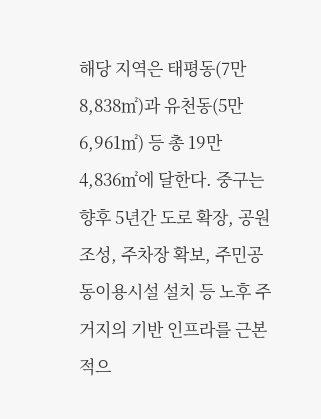해당 지역은 태평동(7만8,838㎡)과 유천동(5만6,961㎡) 등 총 19만4,836㎡에 달한다. 중구는 향후 5년간 도로 확장, 공원 조성, 주차장 확보, 주민공동이용시설 설치 등 노후 주거지의 기반 인프라를 근본적으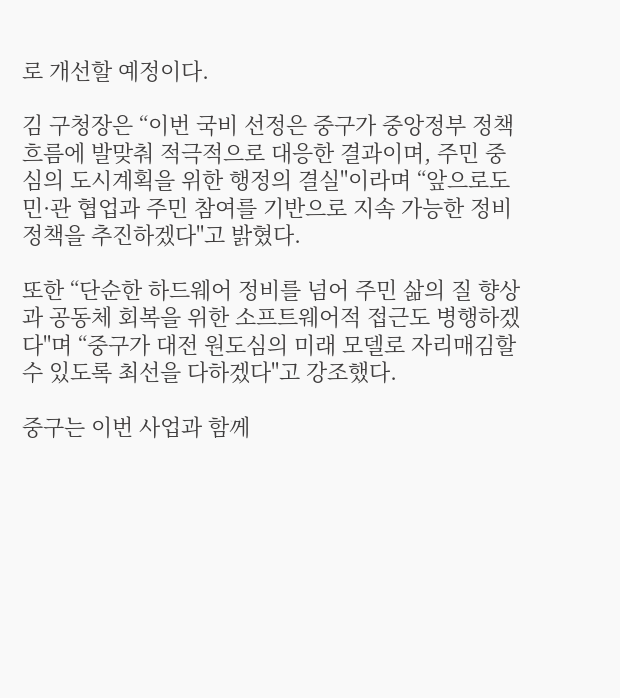로 개선할 예정이다.

김 구청장은 “이번 국비 선정은 중구가 중앙정부 정책 흐름에 발맞춰 적극적으로 대응한 결과이며, 주민 중심의 도시계획을 위한 행정의 결실"이라며 “앞으로도 민·관 협업과 주민 참여를 기반으로 지속 가능한 정비 정책을 추진하겠다"고 밝혔다.

또한 “단순한 하드웨어 정비를 넘어 주민 삶의 질 향상과 공동체 회복을 위한 소프트웨어적 접근도 병행하겠다"며 “중구가 대전 원도심의 미래 모델로 자리매김할 수 있도록 최선을 다하겠다"고 강조했다.

중구는 이번 사업과 함께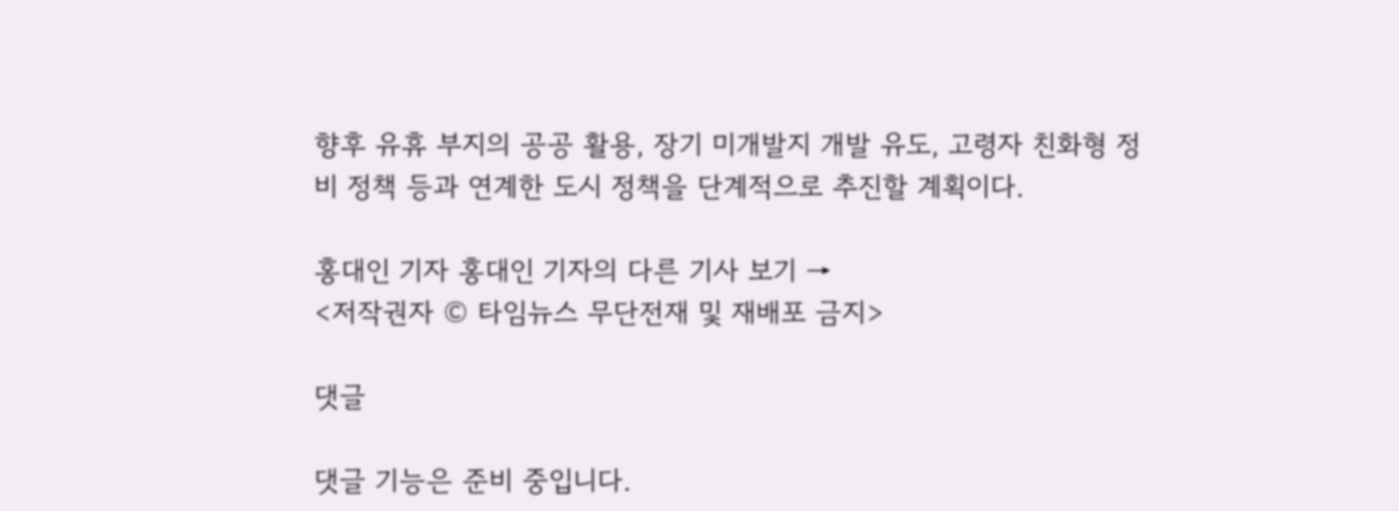향후 유휴 부지의 공공 활용, 장기 미개발지 개발 유도, 고령자 친화형 정비 정책 등과 연계한 도시 정책을 단계적으로 추진할 계획이다.

홍대인 기자 홍대인 기자의 다른 기사 보기 →
<저작권자 © 타임뉴스 무단전재 및 재배포 금지>

댓글

댓글 기능은 준비 중입니다.